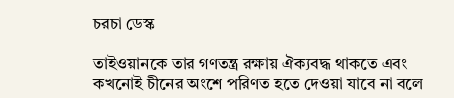চরচা ডেস্ক

তাইওয়ানকে তার গণতন্ত্র রক্ষায় ঐক্যবদ্ধ থাকতে এবং কখনোই চীনের অংশে পরিণত হতে দেওয়া যাবে না বলে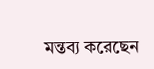মন্তব্য করেছেন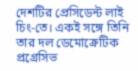দেশটির প্রেসিডেন্ট লাই চিং-তে। একই সঙ্গে তিনি তার দল ডেমোক্রেটিক প্রগ্রেসিভ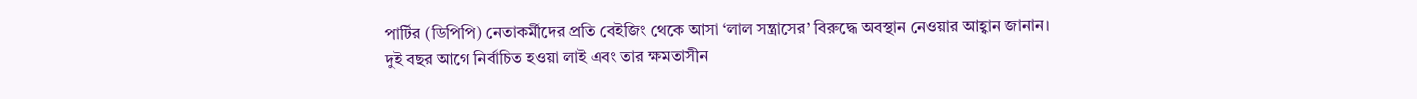পার্টির (ডিপিপি) নেতাকর্মীদের প্রতি বেইজিং থেকে আসা ‘লাল সন্ত্রাসের’ বিরুদ্ধে অবস্থান নেওয়ার আহ্বান জানান।
দুই বছর আগে নির্বাচিত হওয়া লাই এবং তার ক্ষমতাসীন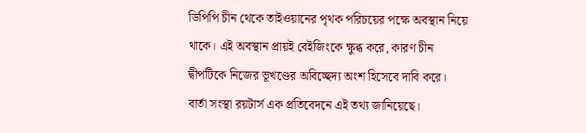ডিপিপি চীন থেকে তাইওয়ানের পৃথক পরিচয়ের পক্ষে অবস্থান নিয়ে থাকে। এই অবস্থান প্রায়ই বেইজিংকে ক্ষুব্ধ করে, কারণ চীন দ্বীপটিকে নিজের ভূখণ্ডের অবিচ্ছেদ্য অংশ হিসেবে দাবি করে।
বার্তা সংস্থা রয়টার্স এক প্রতিবেদনে এই তথ্য জানিয়েছে।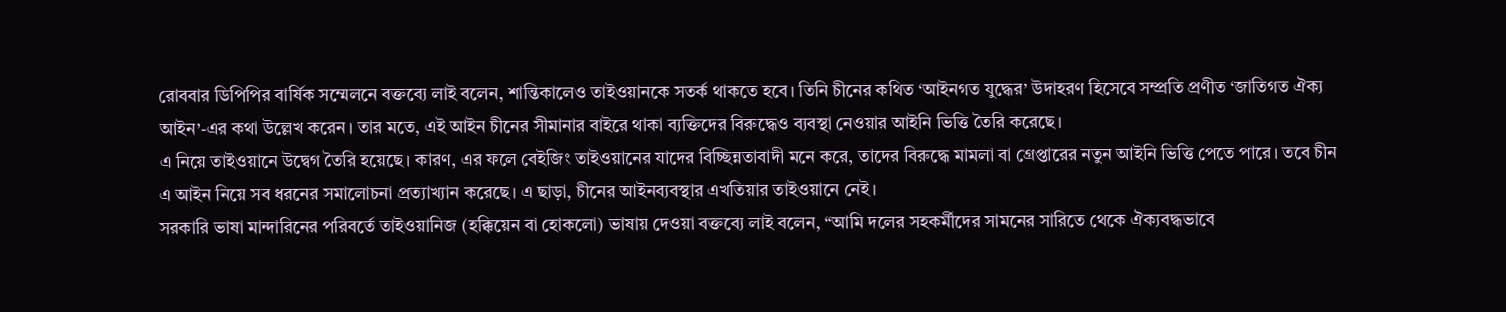রোববার ডিপিপির বার্ষিক সম্মেলনে বক্তব্যে লাই বলেন, শান্তিকালেও তাইওয়ানকে সতর্ক থাকতে হবে। তিনি চীনের কথিত ‘আইনগত যুদ্ধের’ উদাহরণ হিসেবে সম্প্রতি প্রণীত ‘জাতিগত ঐক্য আইন’-এর কথা উল্লেখ করেন। তার মতে, এই আইন চীনের সীমানার বাইরে থাকা ব্যক্তিদের বিরুদ্ধেও ব্যবস্থা নেওয়ার আইনি ভিত্তি তৈরি করেছে।
এ নিয়ে তাইওয়ানে উদ্বেগ তৈরি হয়েছে। কারণ, এর ফলে বেইজিং তাইওয়ানের যাদের বিচ্ছিন্নতাবাদী মনে করে, তাদের বিরুদ্ধে মামলা বা গ্রেপ্তারের নতুন আইনি ভিত্তি পেতে পারে। তবে চীন এ আইন নিয়ে সব ধরনের সমালোচনা প্রত্যাখ্যান করেছে। এ ছাড়া, চীনের আইনব্যবস্থার এখতিয়ার তাইওয়ানে নেই।
সরকারি ভাষা মান্দারিনের পরিবর্তে তাইওয়ানিজ (হক্কিয়েন বা হোকলো) ভাষায় দেওয়া বক্তব্যে লাই বলেন, “আমি দলের সহকর্মীদের সামনের সারিতে থেকে ঐক্যবদ্ধভাবে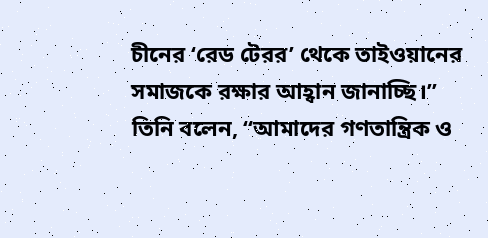চীনের ‘রেড টেরর’ থেকে তাইওয়ানের সমাজকে রক্ষার আহ্বান জানাচ্ছি।”
তিনি বলেন, “আমাদের গণতান্ত্রিক ও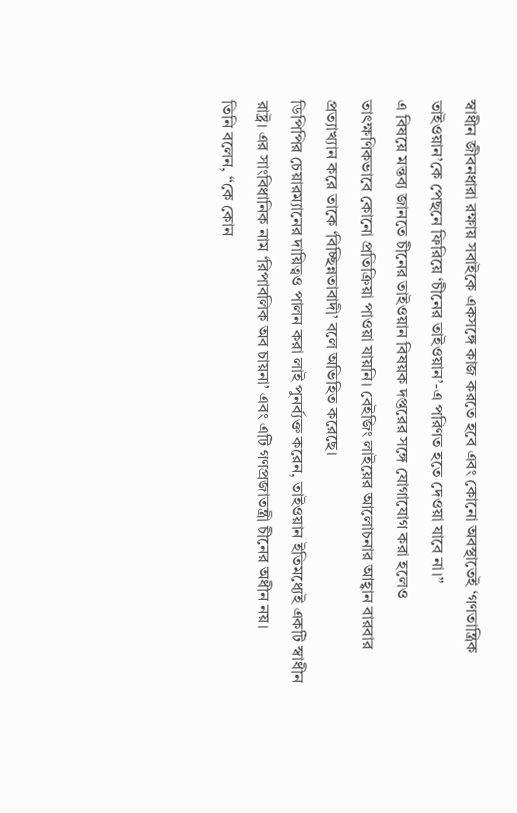স্বাধীন জীবনধারা রক্ষায় সবাইকে একসঙ্গে কাজ করতে হবে এবং কোনো অবস্থাতেই ‘গণতান্ত্রিক তাইওয়ান’কে পেছনে ফিরিয়ে ‘চীনের তাইওয়ান’-এ পরিণত হতে দেওয়া যাবে না।”
এ বিষয়ে মন্তব্য জানতে চীনের তাইওয়ান বিষয়ক দপ্তরের সঙ্গে যোগাযোগ করা হলেও তাৎক্ষণিকভাবে কোনো প্রতিক্রিয়া পাওয়া যায়নি। বেইজিং লাইয়ের আলোচনার আহ্বান বারবার প্রত্যাখ্যান করে তাকে ‘বিচ্ছিন্নতাবাদী’ বলে অভিহিত করেছে।
ডিপিপির চেয়ারম্যানের দায়িত্বও পালন করা লাই পুনর্ব্যক্ত করেন, তাইওয়ান ইতিমধ্যেই একটি স্বাধীন রাষ্ট্র। এর সাংবিধানিক নাম ‘রিপাবলিক অব চায়না’ এবং এটি গণপ্রজাতন্ত্রী চীনের অধীন নয়।
তিনি বলেন, “কে কোন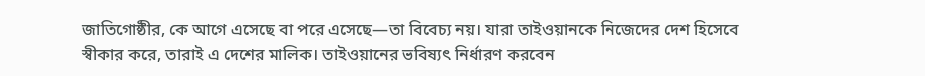জাতিগোষ্ঠীর, কে আগে এসেছে বা পরে এসেছে—তা বিবেচ্য নয়। যারা তাইওয়ানকে নিজেদের দেশ হিসেবে স্বীকার করে, তারাই এ দেশের মালিক। তাইওয়ানের ভবিষ্যৎ নির্ধারণ করবেন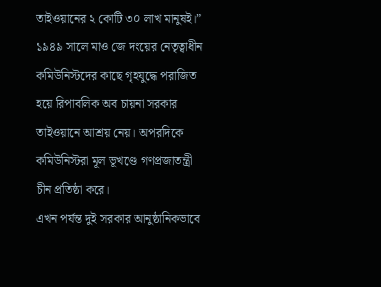তাইওয়ানের ২ কোটি ৩০ লাখ মানুষই।”
১৯৪৯ সালে মাও জে দংয়ের নেতৃত্বাধীন কমিউনিস্টদের কাছে গৃহযুদ্ধে পরাজিত হয়ে রিপাবলিক অব চায়না সরকার তাইওয়ানে আশ্রয় নেয়। অপরদিকে কমিউনিস্টরা মূল ভূখণ্ডে গণপ্রজাতন্ত্রী চীন প্রতিষ্ঠা করে।
এখন পর্যন্ত দুই সরকার আনুষ্ঠানিকভাবে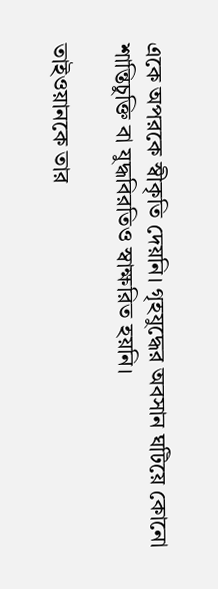একে অপরকে স্বীকৃতি দেয়নি। গৃহযুদ্ধের অবসান ঘটিয়ে কোনো শান্তিচুক্তি বা যুদ্ধবিরতিও স্বাক্ষরিত হয়নি।

তাইওয়ানকে তার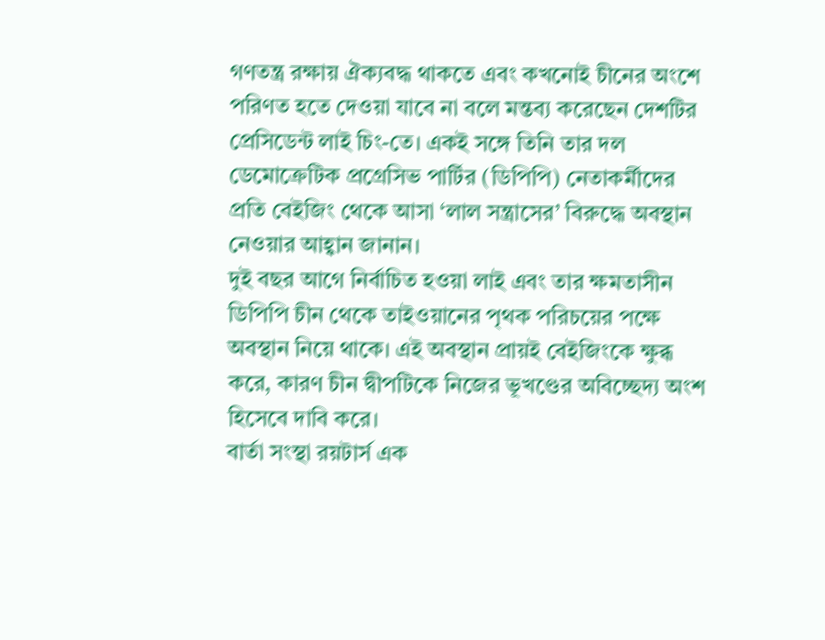গণতন্ত্র রক্ষায় ঐক্যবদ্ধ থাকতে এবং কখনোই চীনের অংশে পরিণত হতে দেওয়া যাবে না বলে মন্তব্য করেছেন দেশটির প্রেসিডেন্ট লাই চিং-তে। একই সঙ্গে তিনি তার দল ডেমোক্রেটিক প্রগ্রেসিভ পার্টির (ডিপিপি) নেতাকর্মীদের প্রতি বেইজিং থেকে আসা ‘লাল সন্ত্রাসের’ বিরুদ্ধে অবস্থান নেওয়ার আহ্বান জানান।
দুই বছর আগে নির্বাচিত হওয়া লাই এবং তার ক্ষমতাসীন ডিপিপি চীন থেকে তাইওয়ানের পৃথক পরিচয়ের পক্ষে অবস্থান নিয়ে থাকে। এই অবস্থান প্রায়ই বেইজিংকে ক্ষুব্ধ করে, কারণ চীন দ্বীপটিকে নিজের ভূখণ্ডের অবিচ্ছেদ্য অংশ হিসেবে দাবি করে।
বার্তা সংস্থা রয়টার্স এক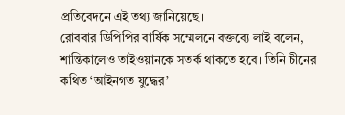প্রতিবেদনে এই তথ্য জানিয়েছে।
রোববার ডিপিপির বার্ষিক সম্মেলনে বক্তব্যে লাই বলেন, শান্তিকালেও তাইওয়ানকে সতর্ক থাকতে হবে। তিনি চীনের কথিত ‘আইনগত যুদ্ধের’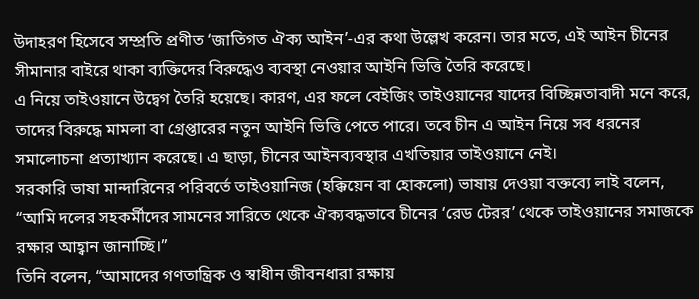উদাহরণ হিসেবে সম্প্রতি প্রণীত ‘জাতিগত ঐক্য আইন’-এর কথা উল্লেখ করেন। তার মতে, এই আইন চীনের সীমানার বাইরে থাকা ব্যক্তিদের বিরুদ্ধেও ব্যবস্থা নেওয়ার আইনি ভিত্তি তৈরি করেছে।
এ নিয়ে তাইওয়ানে উদ্বেগ তৈরি হয়েছে। কারণ, এর ফলে বেইজিং তাইওয়ানের যাদের বিচ্ছিন্নতাবাদী মনে করে, তাদের বিরুদ্ধে মামলা বা গ্রেপ্তারের নতুন আইনি ভিত্তি পেতে পারে। তবে চীন এ আইন নিয়ে সব ধরনের সমালোচনা প্রত্যাখ্যান করেছে। এ ছাড়া, চীনের আইনব্যবস্থার এখতিয়ার তাইওয়ানে নেই।
সরকারি ভাষা মান্দারিনের পরিবর্তে তাইওয়ানিজ (হক্কিয়েন বা হোকলো) ভাষায় দেওয়া বক্তব্যে লাই বলেন, “আমি দলের সহকর্মীদের সামনের সারিতে থেকে ঐক্যবদ্ধভাবে চীনের ‘রেড টেরর’ থেকে তাইওয়ানের সমাজকে রক্ষার আহ্বান জানাচ্ছি।”
তিনি বলেন, “আমাদের গণতান্ত্রিক ও স্বাধীন জীবনধারা রক্ষায়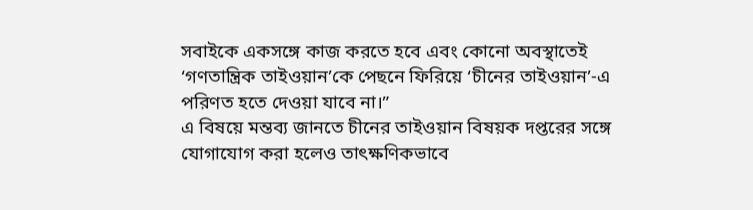সবাইকে একসঙ্গে কাজ করতে হবে এবং কোনো অবস্থাতেই ‘গণতান্ত্রিক তাইওয়ান’কে পেছনে ফিরিয়ে ‘চীনের তাইওয়ান’-এ পরিণত হতে দেওয়া যাবে না।”
এ বিষয়ে মন্তব্য জানতে চীনের তাইওয়ান বিষয়ক দপ্তরের সঙ্গে যোগাযোগ করা হলেও তাৎক্ষণিকভাবে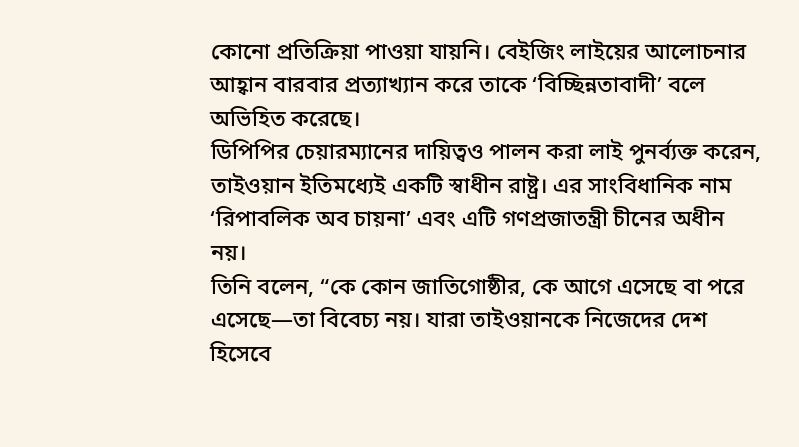কোনো প্রতিক্রিয়া পাওয়া যায়নি। বেইজিং লাইয়ের আলোচনার আহ্বান বারবার প্রত্যাখ্যান করে তাকে ‘বিচ্ছিন্নতাবাদী’ বলে অভিহিত করেছে।
ডিপিপির চেয়ারম্যানের দায়িত্বও পালন করা লাই পুনর্ব্যক্ত করেন, তাইওয়ান ইতিমধ্যেই একটি স্বাধীন রাষ্ট্র। এর সাংবিধানিক নাম ‘রিপাবলিক অব চায়না’ এবং এটি গণপ্রজাতন্ত্রী চীনের অধীন নয়।
তিনি বলেন, “কে কোন জাতিগোষ্ঠীর, কে আগে এসেছে বা পরে এসেছে—তা বিবেচ্য নয়। যারা তাইওয়ানকে নিজেদের দেশ হিসেবে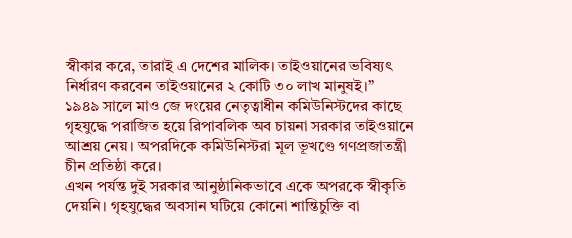স্বীকার করে, তারাই এ দেশের মালিক। তাইওয়ানের ভবিষ্যৎ নির্ধারণ করবেন তাইওয়ানের ২ কোটি ৩০ লাখ মানুষই।”
১৯৪৯ সালে মাও জে দংয়ের নেতৃত্বাধীন কমিউনিস্টদের কাছে গৃহযুদ্ধে পরাজিত হয়ে রিপাবলিক অব চায়না সরকার তাইওয়ানে আশ্রয় নেয়। অপরদিকে কমিউনিস্টরা মূল ভূখণ্ডে গণপ্রজাতন্ত্রী চীন প্রতিষ্ঠা করে।
এখন পর্যন্ত দুই সরকার আনুষ্ঠানিকভাবে একে অপরকে স্বীকৃতি দেয়নি। গৃহযুদ্ধের অবসান ঘটিয়ে কোনো শান্তিচুক্তি বা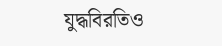যুদ্ধবিরতিও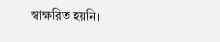স্বাক্ষরিত হয়নি।